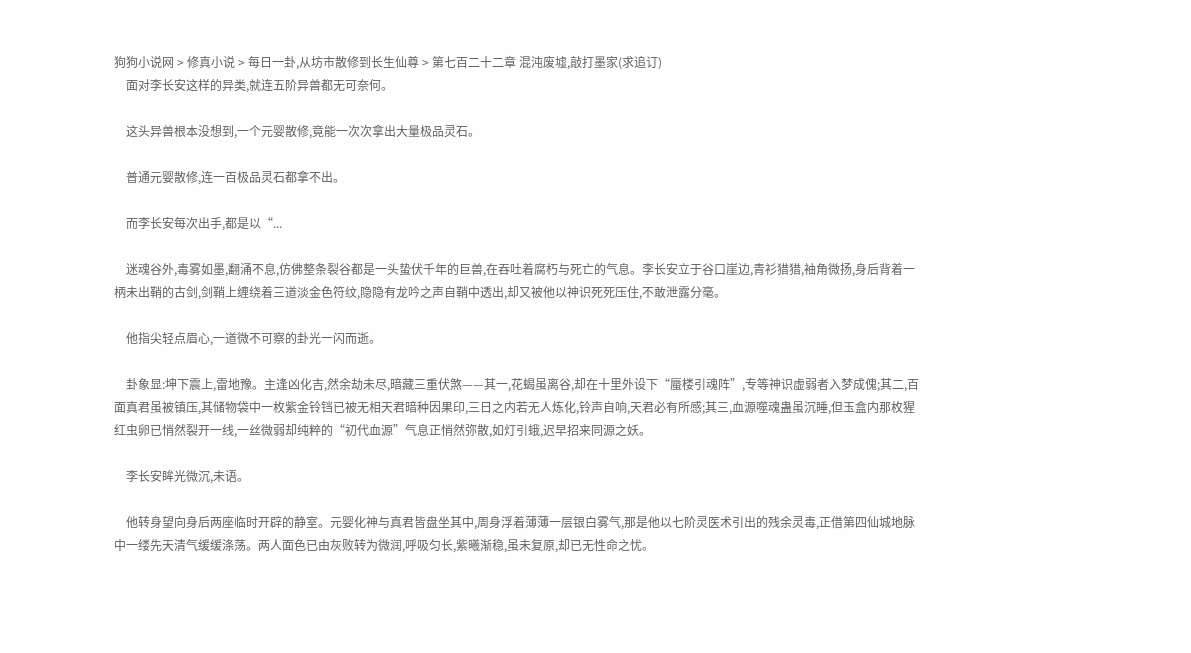狗狗小说网 > 修真小说 > 每日一卦,从坊市散修到长生仙尊 > 第七百二十二章 混沌废墟,敲打墨家(求追订)
    面对李长安这样的异类,就连五阶异兽都无可奈何。

    这头异兽根本没想到,一个元婴散修,竟能一次次拿出大量极品灵石。

    普通元婴散修,连一百极品灵石都拿不出。

    而李长安每次出手,都是以“...

    迷魂谷外,毒雾如墨,翻涌不息,仿佛整条裂谷都是一头蛰伏千年的巨兽,在吞吐着腐朽与死亡的气息。李长安立于谷口崖边,青衫猎猎,袖角微扬,身后背着一柄未出鞘的古剑,剑鞘上缠绕着三道淡金色符纹,隐隐有龙吟之声自鞘中透出,却又被他以神识死死压住,不敢泄露分毫。

    他指尖轻点眉心,一道微不可察的卦光一闪而逝。

    卦象显:坤下震上,雷地豫。主逢凶化吉,然余劫未尽,暗藏三重伏煞——其一,花蝎虽离谷,却在十里外设下“蜃楼引魂阵”,专等神识虚弱者入梦成傀;其二,百面真君虽被镇压,其储物袋中一枚紫金铃铛已被无相天君暗种因果印,三日之内若无人炼化,铃声自响,天君必有所感;其三,血源噬魂蛊虽沉睡,但玉盒内那枚猩红虫卵已悄然裂开一线,一丝微弱却纯粹的“初代血源”气息正悄然弥散,如灯引蛾,迟早招来同源之妖。

    李长安眸光微沉,未语。

    他转身望向身后两座临时开辟的静室。元婴化神与真君皆盘坐其中,周身浮着薄薄一层银白雾气,那是他以七阶灵医术引出的残余灵毒,正借第四仙城地脉中一缕先天清气缓缓涤荡。两人面色已由灰败转为微润,呼吸匀长,紫曦渐稳,虽未复原,却已无性命之忧。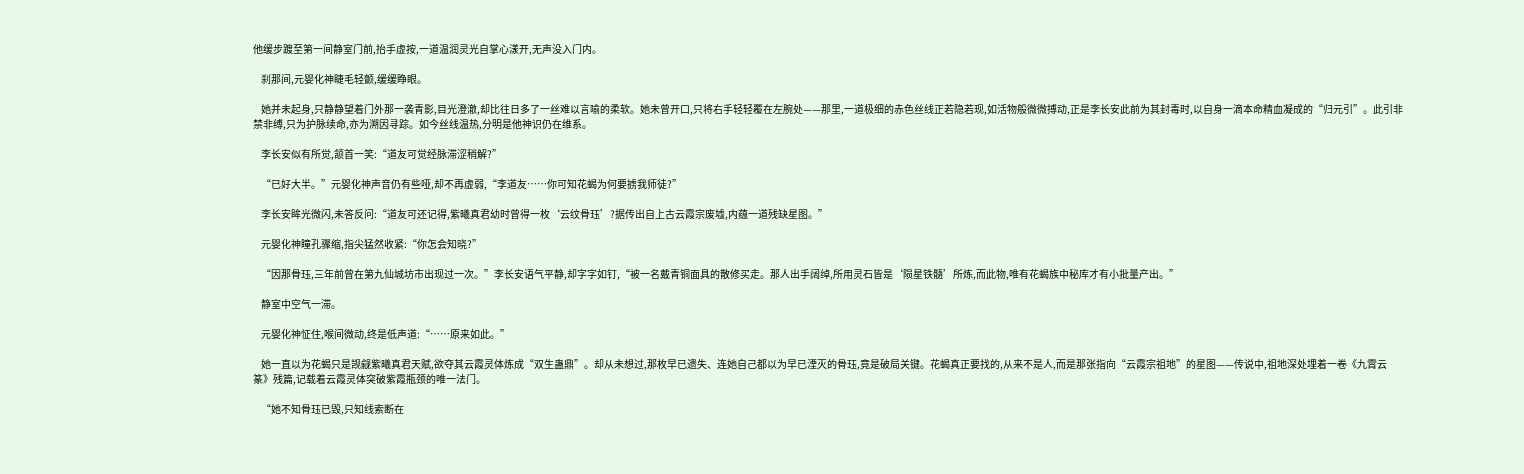他缓步踱至第一间静室门前,抬手虚按,一道温润灵光自掌心漾开,无声没入门内。

    刹那间,元婴化神睫毛轻颤,缓缓睁眼。

    她并未起身,只静静望着门外那一袭青影,目光澄澈,却比往日多了一丝难以言喻的柔软。她未曾开口,只将右手轻轻覆在左腕处——那里,一道极细的赤色丝线正若隐若现,如活物般微微搏动,正是李长安此前为其封毒时,以自身一滴本命精血凝成的“归元引”。此引非禁非缚,只为护脉续命,亦为溯因寻踪。如今丝线温热,分明是他神识仍在维系。

    李长安似有所觉,颔首一笑:“道友可觉经脉滞涩稍解?”

    “已好大半。”元婴化神声音仍有些哑,却不再虚弱,“李道友……你可知花蝎为何要掳我师徒?”

    李长安眸光微闪,未答反问:“道友可还记得,紫曦真君幼时曾得一枚‘云纹骨珏’?据传出自上古云霞宗废墟,内蕴一道残缺星图。”

    元婴化神瞳孔骤缩,指尖猛然收紧:“你怎会知晓?”

    “因那骨珏,三年前曾在第九仙城坊市出现过一次。”李长安语气平静,却字字如钉,“被一名戴青铜面具的散修买走。那人出手阔绰,所用灵石皆是‘陨星铁髓’所炼,而此物,唯有花蝎族中秘库才有小批量产出。”

    静室中空气一滞。

    元婴化神怔住,喉间微动,终是低声道:“……原来如此。”

    她一直以为花蝎只是觊觎紫曦真君天赋,欲夺其云霞灵体炼成“双生蛊鼎”。却从未想过,那枚早已遗失、连她自己都以为早已湮灭的骨珏,竟是破局关键。花蝎真正要找的,从来不是人,而是那张指向“云霞宗祖地”的星图——传说中,祖地深处埋着一卷《九霄云篆》残篇,记载着云霞灵体突破紫霞瓶颈的唯一法门。

    “她不知骨珏已毁,只知线索断在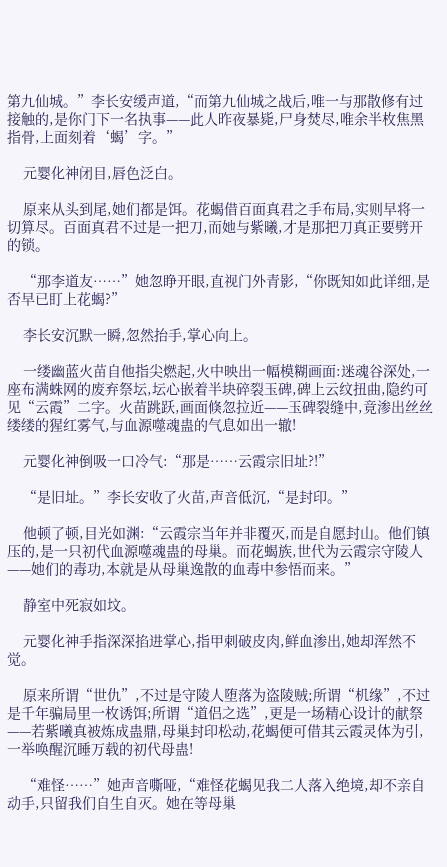第九仙城。”李长安缓声道,“而第九仙城之战后,唯一与那散修有过接触的,是你门下一名执事——此人昨夜暴毙,尸身焚尽,唯余半枚焦黑指骨,上面刻着‘蝎’字。”

    元婴化神闭目,唇色泛白。

    原来从头到尾,她们都是饵。花蝎借百面真君之手布局,实则早将一切算尽。百面真君不过是一把刀,而她与紫曦,才是那把刀真正要劈开的锁。

    “那李道友……”她忽睁开眼,直视门外青影,“你既知如此详细,是否早已盯上花蝎?”

    李长安沉默一瞬,忽然抬手,掌心向上。

    一缕幽蓝火苗自他指尖燃起,火中映出一幅模糊画面:迷魂谷深处,一座布满蛛网的废弃祭坛,坛心嵌着半块碎裂玉碑,碑上云纹扭曲,隐约可见“云霞”二字。火苗跳跃,画面倏忽拉近——玉碑裂缝中,竟渗出丝丝缕缕的猩红雾气,与血源噬魂蛊的气息如出一辙!

    元婴化神倒吸一口冷气:“那是……云霞宗旧址?!”

    “是旧址。”李长安收了火苗,声音低沉,“是封印。”

    他顿了顿,目光如渊:“云霞宗当年并非覆灭,而是自愿封山。他们镇压的,是一只初代血源噬魂蛊的母巢。而花蝎族,世代为云霞宗守陵人——她们的毒功,本就是从母巢逸散的血毒中参悟而来。”

    静室中死寂如坟。

    元婴化神手指深深掐进掌心,指甲刺破皮肉,鲜血渗出,她却浑然不觉。

    原来所谓“世仇”,不过是守陵人堕落为盗陵贼;所谓“机缘”,不过是千年骗局里一枚诱饵;所谓“道侣之选”,更是一场精心设计的献祭——若紫曦真被炼成蛊鼎,母巢封印松动,花蝎便可借其云霞灵体为引,一举唤醒沉睡万载的初代母蛊!

    “难怪……”她声音嘶哑,“难怪花蝎见我二人落入绝境,却不亲自动手,只留我们自生自灭。她在等母巢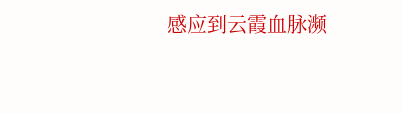感应到云霞血脉濒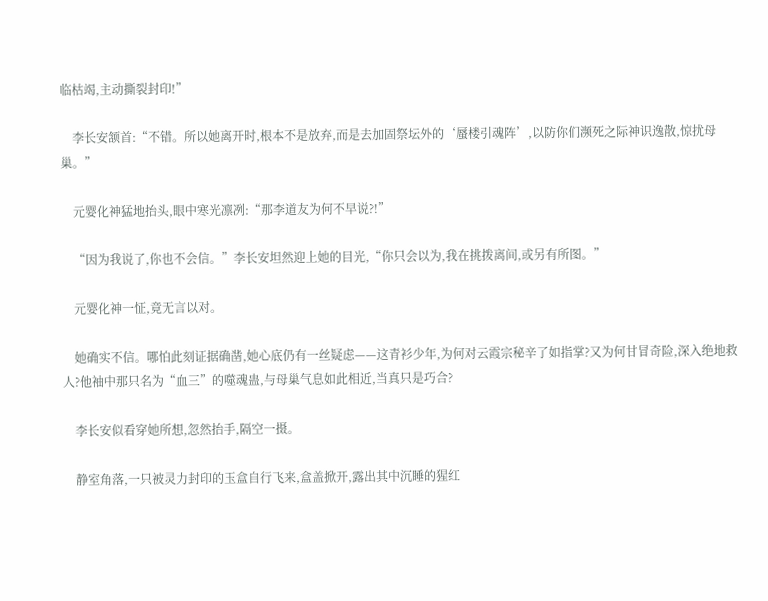临枯竭,主动撕裂封印!”

    李长安颔首:“不错。所以她离开时,根本不是放弃,而是去加固祭坛外的‘蜃楼引魂阵’,以防你们濒死之际神识逸散,惊扰母巢。”

    元婴化神猛地抬头,眼中寒光凛冽:“那李道友为何不早说?!”

    “因为我说了,你也不会信。”李长安坦然迎上她的目光,“你只会以为,我在挑拨离间,或另有所图。”

    元婴化神一怔,竟无言以对。

    她确实不信。哪怕此刻证据确凿,她心底仍有一丝疑虑——这青衫少年,为何对云霞宗秘辛了如指掌?又为何甘冒奇险,深入绝地救人?他袖中那只名为“血三”的噬魂蛊,与母巢气息如此相近,当真只是巧合?

    李长安似看穿她所想,忽然抬手,隔空一摄。

    静室角落,一只被灵力封印的玉盒自行飞来,盒盖掀开,露出其中沉睡的猩红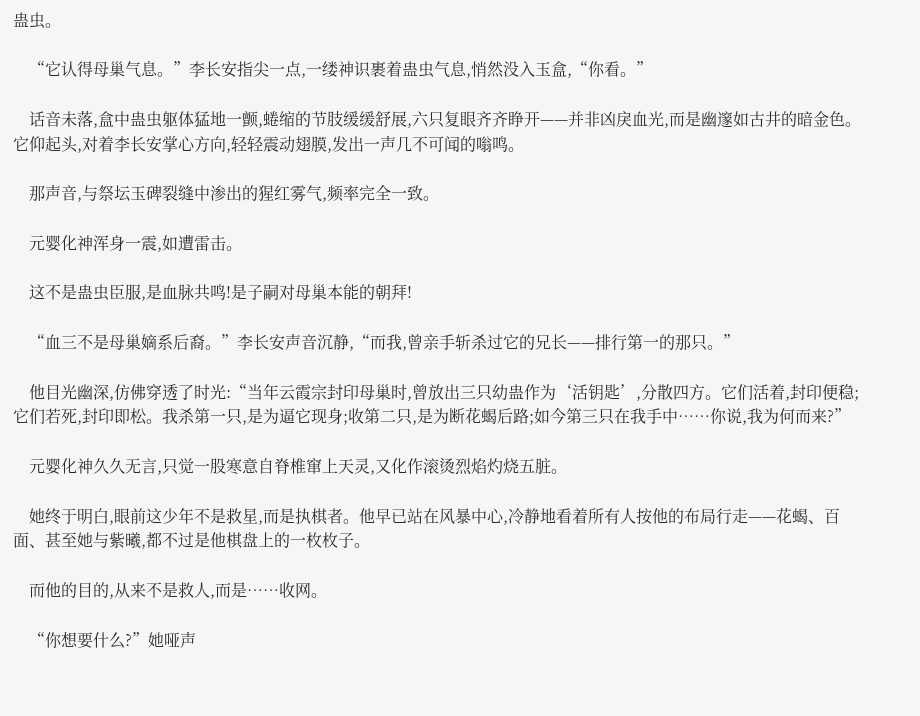蛊虫。

    “它认得母巢气息。”李长安指尖一点,一缕神识裹着蛊虫气息,悄然没入玉盒,“你看。”

    话音未落,盒中蛊虫躯体猛地一颤,蜷缩的节肢缓缓舒展,六只复眼齐齐睁开——并非凶戾血光,而是幽邃如古井的暗金色。它仰起头,对着李长安掌心方向,轻轻震动翅膜,发出一声几不可闻的嗡鸣。

    那声音,与祭坛玉碑裂缝中渗出的猩红雾气,频率完全一致。

    元婴化神浑身一震,如遭雷击。

    这不是蛊虫臣服,是血脉共鸣!是子嗣对母巢本能的朝拜!

    “血三不是母巢嫡系后裔。”李长安声音沉静,“而我,曾亲手斩杀过它的兄长——排行第一的那只。”

    他目光幽深,仿佛穿透了时光:“当年云霞宗封印母巢时,曾放出三只幼蛊作为‘活钥匙’,分散四方。它们活着,封印便稳;它们若死,封印即松。我杀第一只,是为逼它现身;收第二只,是为断花蝎后路;如今第三只在我手中……你说,我为何而来?”

    元婴化神久久无言,只觉一股寒意自脊椎窜上天灵,又化作滚烫烈焰灼烧五脏。

    她终于明白,眼前这少年不是救星,而是执棋者。他早已站在风暴中心,冷静地看着所有人按他的布局行走——花蝎、百面、甚至她与紫曦,都不过是他棋盘上的一枚枚子。

    而他的目的,从来不是救人,而是……收网。

    “你想要什么?”她哑声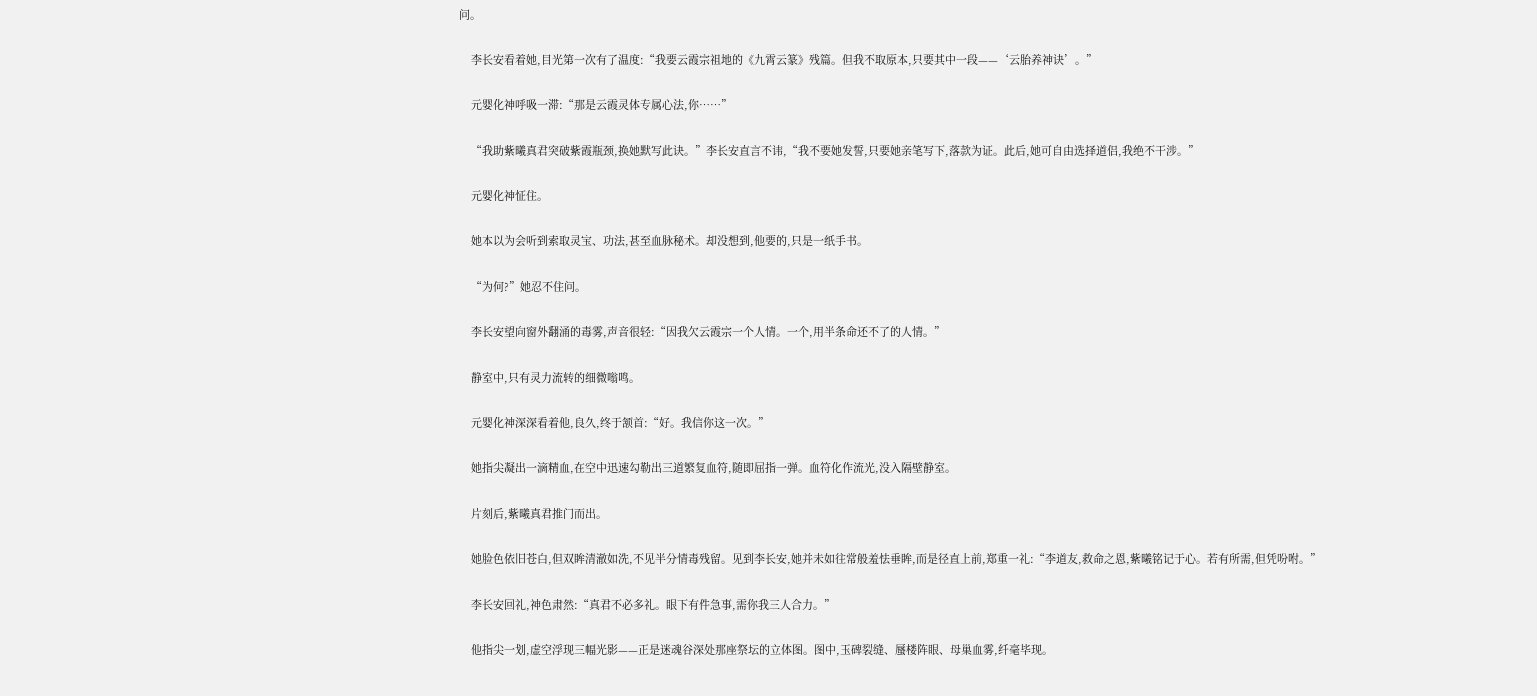问。

    李长安看着她,目光第一次有了温度:“我要云霞宗祖地的《九霄云篆》残篇。但我不取原本,只要其中一段——‘云胎养神诀’。”

    元婴化神呼吸一滞:“那是云霞灵体专属心法,你……”

    “我助紫曦真君突破紫霞瓶颈,换她默写此诀。”李长安直言不讳,“我不要她发誓,只要她亲笔写下,落款为证。此后,她可自由选择道侣,我绝不干涉。”

    元婴化神怔住。

    她本以为会听到索取灵宝、功法,甚至血脉秘术。却没想到,他要的,只是一纸手书。

    “为何?”她忍不住问。

    李长安望向窗外翻涌的毒雾,声音很轻:“因我欠云霞宗一个人情。一个,用半条命还不了的人情。”

    静室中,只有灵力流转的细微嗡鸣。

    元婴化神深深看着他,良久,终于颔首:“好。我信你这一次。”

    她指尖凝出一滴精血,在空中迅速勾勒出三道繁复血符,随即屈指一弹。血符化作流光,没入隔壁静室。

    片刻后,紫曦真君推门而出。

    她脸色依旧苍白,但双眸清澈如洗,不见半分情毒残留。见到李长安,她并未如往常般羞怯垂眸,而是径直上前,郑重一礼:“李道友,救命之恩,紫曦铭记于心。若有所需,但凭吩咐。”

    李长安回礼,神色肃然:“真君不必多礼。眼下有件急事,需你我三人合力。”

    他指尖一划,虚空浮现三幅光影——正是迷魂谷深处那座祭坛的立体图。图中,玉碑裂缝、蜃楼阵眼、母巢血雾,纤毫毕现。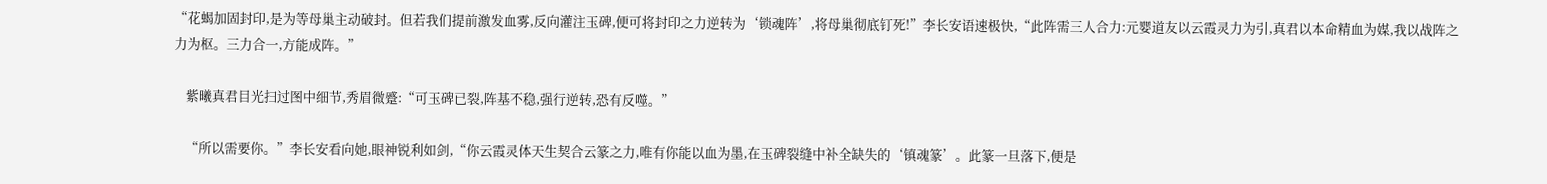“花蝎加固封印,是为等母巢主动破封。但若我们提前激发血雾,反向灌注玉碑,便可将封印之力逆转为‘锁魂阵’,将母巢彻底钉死!”李长安语速极快,“此阵需三人合力:元婴道友以云霞灵力为引,真君以本命精血为媒,我以战阵之力为枢。三力合一,方能成阵。”

    紫曦真君目光扫过图中细节,秀眉微蹙:“可玉碑已裂,阵基不稳,强行逆转,恐有反噬。”

    “所以需要你。”李长安看向她,眼神锐利如剑,“你云霞灵体天生契合云篆之力,唯有你能以血为墨,在玉碑裂缝中补全缺失的‘镇魂篆’。此篆一旦落下,便是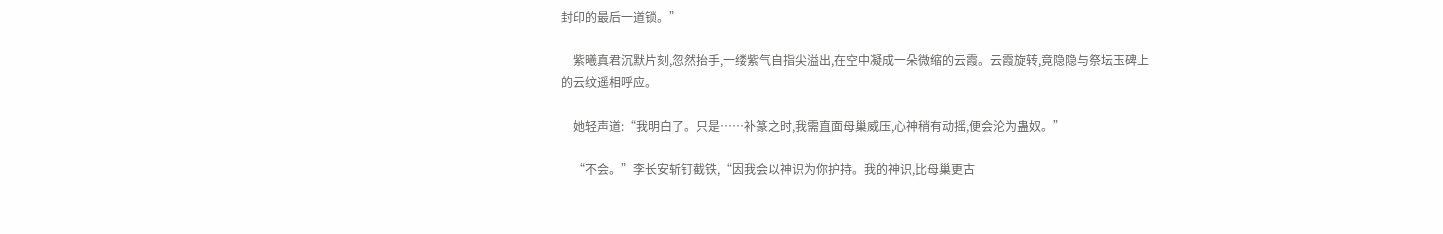封印的最后一道锁。”

    紫曦真君沉默片刻,忽然抬手,一缕紫气自指尖溢出,在空中凝成一朵微缩的云霞。云霞旋转,竟隐隐与祭坛玉碑上的云纹遥相呼应。

    她轻声道:“我明白了。只是……补篆之时,我需直面母巢威压,心神稍有动摇,便会沦为蛊奴。”

    “不会。”李长安斩钉截铁,“因我会以神识为你护持。我的神识,比母巢更古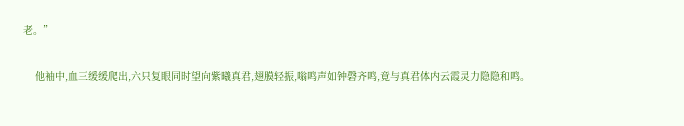老。”

    他袖中,血三缓缓爬出,六只复眼同时望向紫曦真君,翅膜轻振,嗡鸣声如钟磬齐鸣,竟与真君体内云霞灵力隐隐和鸣。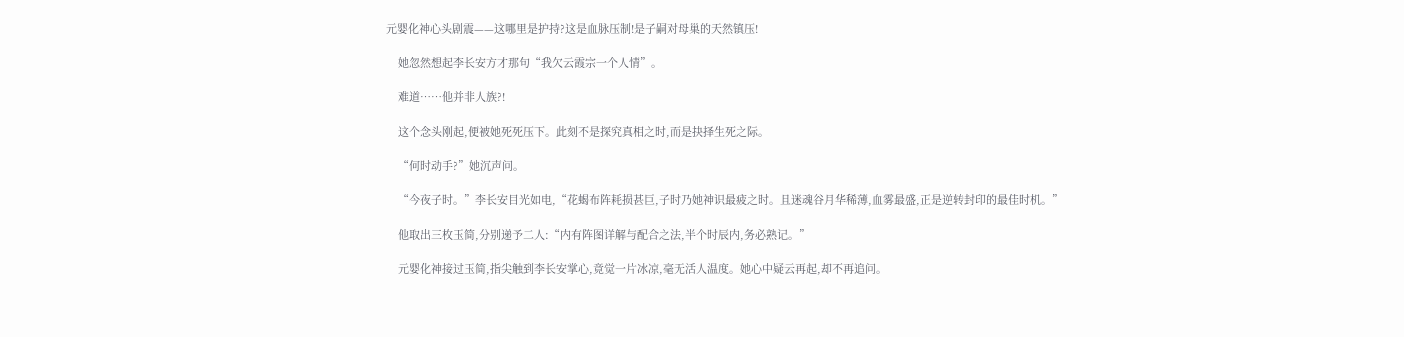元婴化神心头剧震——这哪里是护持?这是血脉压制!是子嗣对母巢的天然镇压!

    她忽然想起李长安方才那句“我欠云霞宗一个人情”。

    难道……他并非人族?!

    这个念头刚起,便被她死死压下。此刻不是探究真相之时,而是抉择生死之际。

    “何时动手?”她沉声问。

    “今夜子时。”李长安目光如电,“花蝎布阵耗损甚巨,子时乃她神识最疲之时。且迷魂谷月华稀薄,血雾最盛,正是逆转封印的最佳时机。”

    他取出三枚玉简,分别递予二人:“内有阵图详解与配合之法,半个时辰内,务必熟记。”

    元婴化神接过玉简,指尖触到李长安掌心,竟觉一片冰凉,毫无活人温度。她心中疑云再起,却不再追问。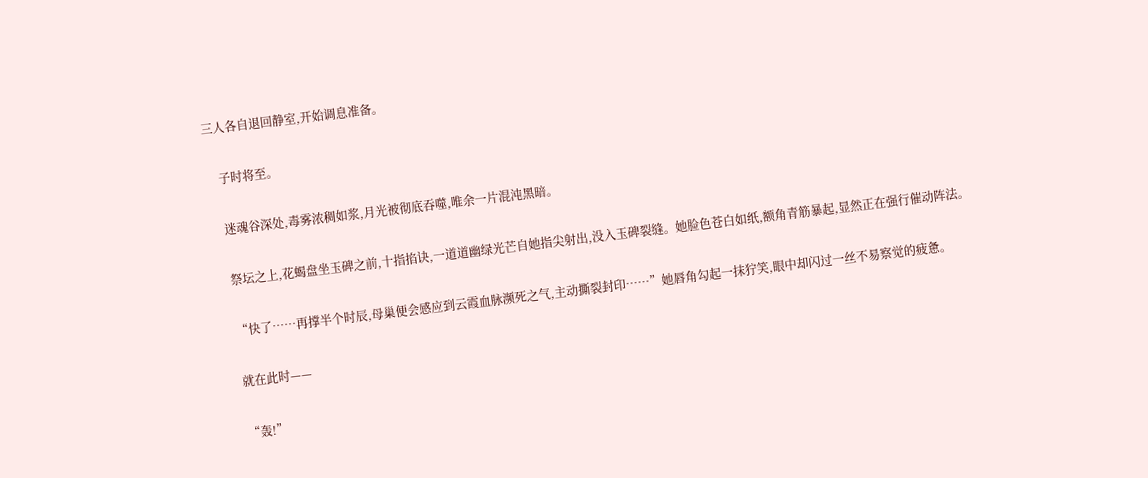三人各自退回静室,开始调息准备。

    子时将至。

    迷魂谷深处,毒雾浓稠如浆,月光被彻底吞噬,唯余一片混沌黑暗。

    祭坛之上,花蝎盘坐玉碑之前,十指掐诀,一道道幽绿光芒自她指尖射出,没入玉碑裂缝。她脸色苍白如纸,额角青筋暴起,显然正在强行催动阵法。

    “快了……再撑半个时辰,母巢便会感应到云霞血脉濒死之气,主动撕裂封印……”她唇角勾起一抹狞笑,眼中却闪过一丝不易察觉的疲惫。

    就在此时——

    “轰!”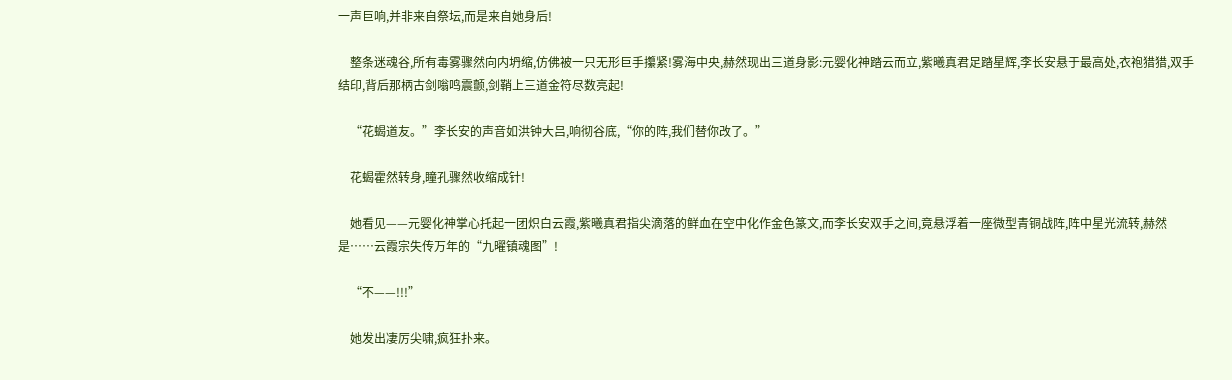一声巨响,并非来自祭坛,而是来自她身后!

    整条迷魂谷,所有毒雾骤然向内坍缩,仿佛被一只无形巨手攥紧!雾海中央,赫然现出三道身影:元婴化神踏云而立,紫曦真君足踏星辉,李长安悬于最高处,衣袍猎猎,双手结印,背后那柄古剑嗡鸣震颤,剑鞘上三道金符尽数亮起!

    “花蝎道友。”李长安的声音如洪钟大吕,响彻谷底,“你的阵,我们替你改了。”

    花蝎霍然转身,瞳孔骤然收缩成针!

    她看见——元婴化神掌心托起一团炽白云霞,紫曦真君指尖滴落的鲜血在空中化作金色篆文,而李长安双手之间,竟悬浮着一座微型青铜战阵,阵中星光流转,赫然是……云霞宗失传万年的“九曜镇魂图”!

    “不——!!!”

    她发出凄厉尖啸,疯狂扑来。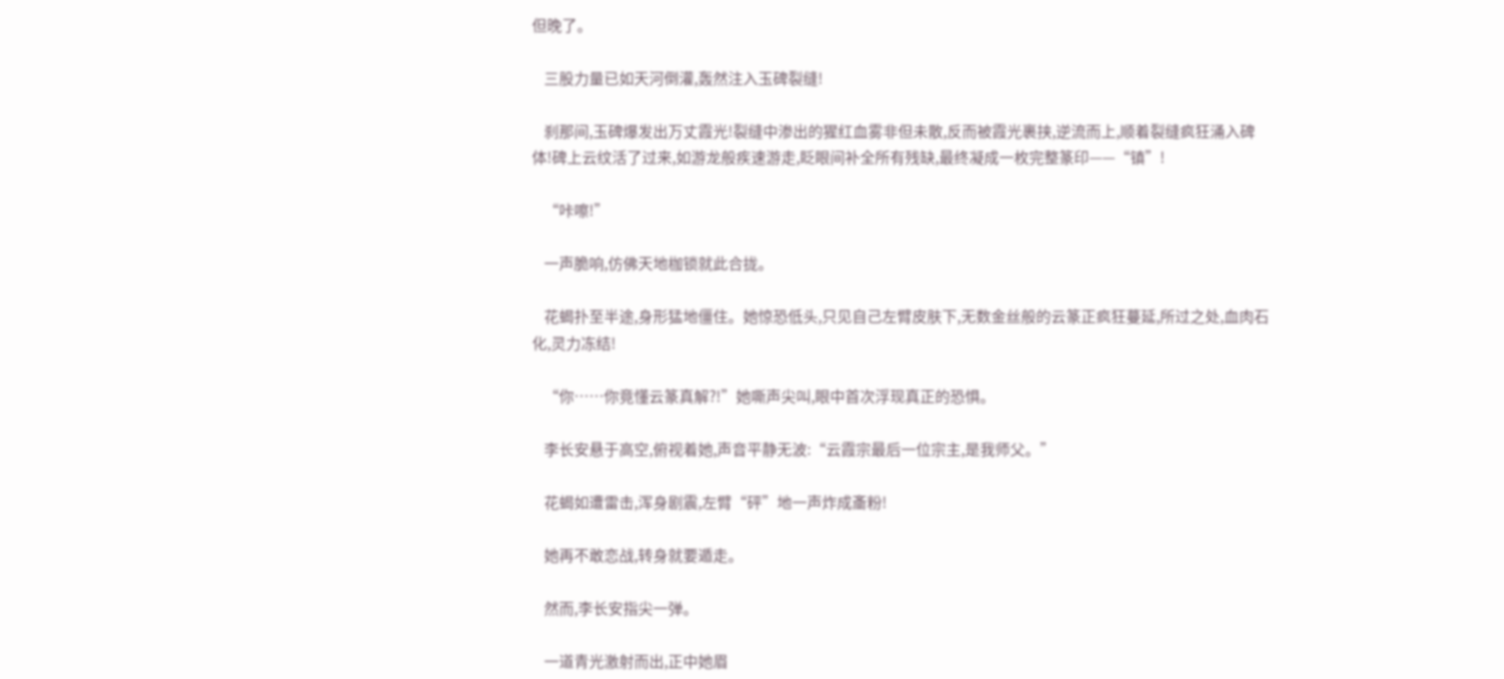但晚了。

    三股力量已如天河倒灌,轰然注入玉碑裂缝!

    刹那间,玉碑爆发出万丈霞光!裂缝中渗出的猩红血雾非但未散,反而被霞光裹挟,逆流而上,顺着裂缝疯狂涌入碑体!碑上云纹活了过来,如游龙般疾速游走,眨眼间补全所有残缺,最终凝成一枚完整篆印——“镇”!

    “咔嚓!”

    一声脆响,仿佛天地枷锁就此合拢。

    花蝎扑至半途,身形猛地僵住。她惊恐低头,只见自己左臂皮肤下,无数金丝般的云篆正疯狂蔓延,所过之处,血肉石化,灵力冻结!

    “你……你竟懂云篆真解?!”她嘶声尖叫,眼中首次浮现真正的恐惧。

    李长安悬于高空,俯视着她,声音平静无波:“云霞宗最后一位宗主,是我师父。”

    花蝎如遭雷击,浑身剧震,左臂“砰”地一声炸成齑粉!

    她再不敢恋战,转身就要遁走。

    然而,李长安指尖一弹。

    一道青光激射而出,正中她眉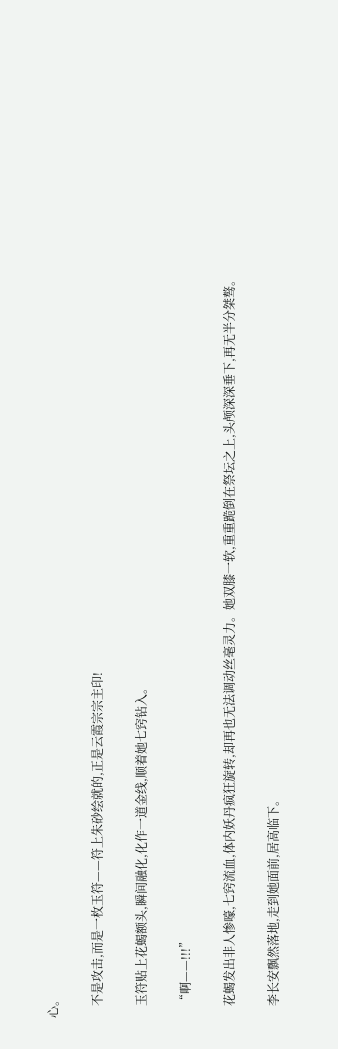心。

    不是攻击,而是一枚玉符——符上朱砂绘就的,正是云霞宗宗主印!

    玉符贴上花蝎额头,瞬间融化,化作一道金线,顺着她七窍钻入。

    “啊——!!!”

    花蝎发出非人惨嚎,七窍流血,体内妖丹疯狂旋转,却再也无法调动丝毫灵力。她双膝一软,重重跪倒在祭坛之上,头颅深深垂下,再无半分桀骜。

    李长安飘然落地,走到她面前,居高临下。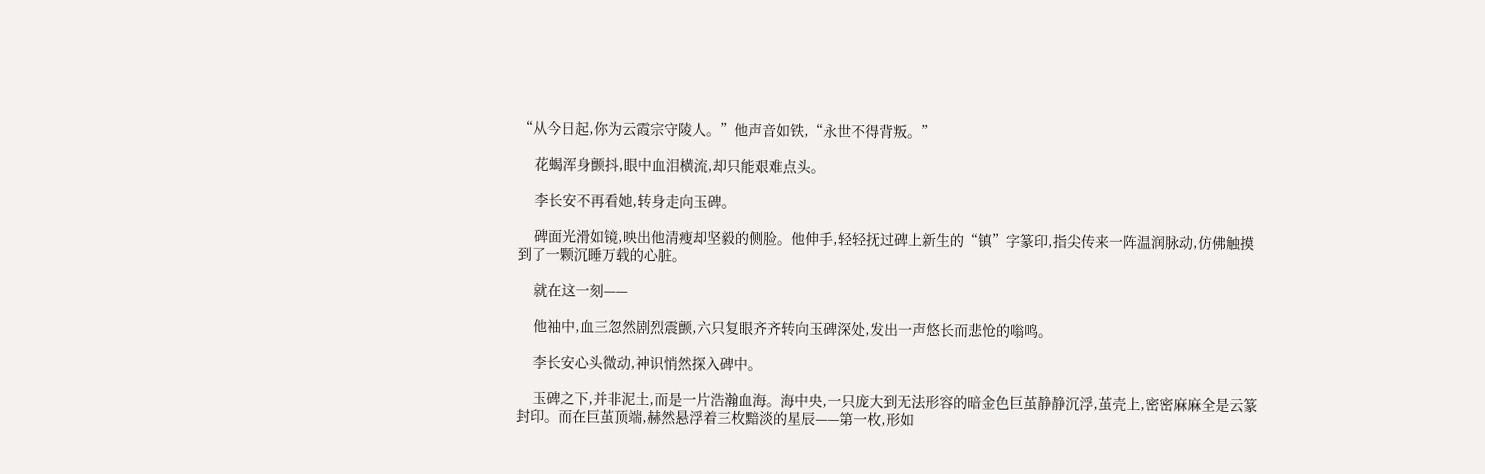“从今日起,你为云霞宗守陵人。”他声音如铁,“永世不得背叛。”

    花蝎浑身颤抖,眼中血泪横流,却只能艰难点头。

    李长安不再看她,转身走向玉碑。

    碑面光滑如镜,映出他清瘦却坚毅的侧脸。他伸手,轻轻抚过碑上新生的“镇”字篆印,指尖传来一阵温润脉动,仿佛触摸到了一颗沉睡万载的心脏。

    就在这一刻——

    他袖中,血三忽然剧烈震颤,六只复眼齐齐转向玉碑深处,发出一声悠长而悲怆的嗡鸣。

    李长安心头微动,神识悄然探入碑中。

    玉碑之下,并非泥土,而是一片浩瀚血海。海中央,一只庞大到无法形容的暗金色巨茧静静沉浮,茧壳上,密密麻麻全是云篆封印。而在巨茧顶端,赫然悬浮着三枚黯淡的星辰——第一枚,形如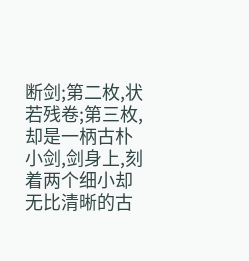断剑;第二枚,状若残卷;第三枚,却是一柄古朴小剑,剑身上,刻着两个细小却无比清晰的古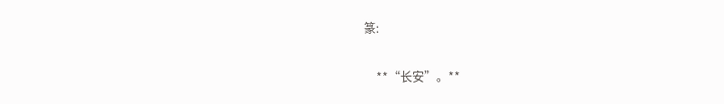篆:

    **“长安”。**